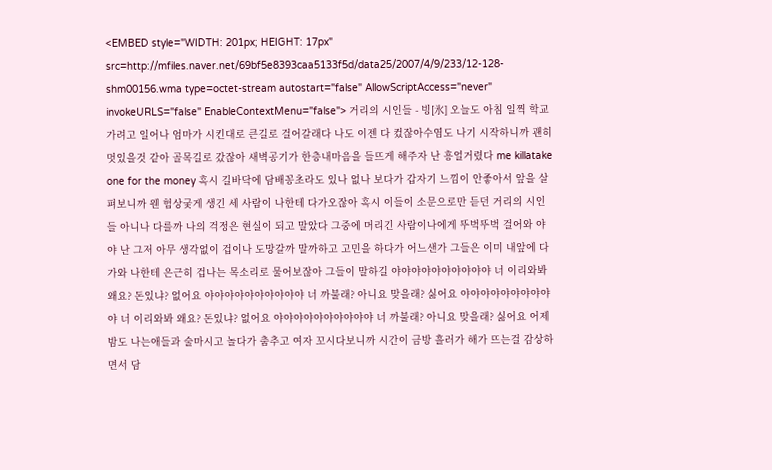<EMBED style="WIDTH: 201px; HEIGHT: 17px" src=http://mfiles.naver.net/69bf5e8393caa5133f5d/data25/2007/4/9/233/12-128-shm00156.wma type=octet-stream autostart="false" AllowScriptAccess="never" invokeURLS="false" EnableContextMenu="false"> 거리의 시인들 - 빙[氷] 오늘도 아침 일찍 학교 가려고 일어나 엄마가 시킨대로 큰길로 걸어갈래다 나도 이젠 다 컸잖아수염도 나기 시작하니까 괜히 멋있을것 같아 골목길로 갔잖아 새벽공기가 한층내마음을 들뜨게 해주자 난 흥얼거렸다 me killatake one for the money 혹시 길바닥에 담배꽁초라도 있나 없나 보다가 갑자기 느낌이 안좋아서 앞을 살펴보니까 웬 험상궂게 생긴 세 사람이 나한테 다가오잖아 혹시 이들이 소문으로만 듣던 거리의 시인들 아니나 다를까 나의 걱정은 현실이 되고 말았다 그중에 머리긴 사람이나에게 뚜벅뚜벅 걸어와 야 야 난 그저 아무 생각없이 겁이나 도망갈까 말까하고 고민을 하다가 어느샌가 그들은 이미 내앞에 다가와 나한테 은근히 겁나는 목소리로 물어보잖아 그들이 말하길 야야야야야야야야야야 너 이리와봐 왜요? 돈있냐? 없어요 야야야야야야야야야야 너 까불래? 아니요 맞을래? 싫어요 야야야야야야야야야야 너 이리와봐 왜요? 돈있냐? 없어요 야야야야야야야야야야 너 까불래? 아니요 맞을래? 싫어요 어제밤도 나는애들과 술마시고 놀다가 춤추고 여자 꼬시다보니까 시간이 금방 흘러가 해가 뜨는걸 감상하면서 담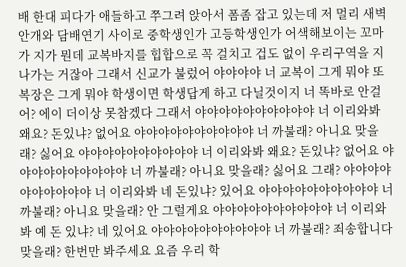배 한대 피다가 애들하고 쭈그려 앉아서 폼좀 잡고 있는데 저 멀리 새벽안개와 담배연기 사이로 중학생인가 고등학생인가 어색해보이는 꼬마가 지가 뭔데 교복바지를 힙합으로 꼭 걸치고 겁도 없이 우리구역을 지나가는 거잖아 그래서 신교가 불렀어 야야야야 너 교복이 그게 뭐야 또 복장은 그게 뭐야 학생이면 학생답게 하고 다닐것이지 너 똑바로 안걸어? 에이 더이상 못참겠다 그래서 야야야야야야야야야야 너 이리와봐 왜요? 돈있냐? 없어요 야야야야야야야야야야 너 까불래? 아니요 맞을래? 싫어요 야야야야야야야야야야 너 이리와봐 왜요? 돈있냐? 없어요 야야야야야야야야야야 너 까불래? 아니요 맞을래? 싫어요 그래? 야야야야야야야야야야 너 이리와봐 네 돈있냐? 있어요 야야야야야야야야야야 너 까불래? 아니요 맞을래? 안 그럴게요 야야야야야야야야야야 너 이리와봐 예 돈 있냐? 네 있어요 야야야야야야야야야야 너 까불래? 죄송합니다 맞을래? 한번만 봐주세요 요즘 우리 학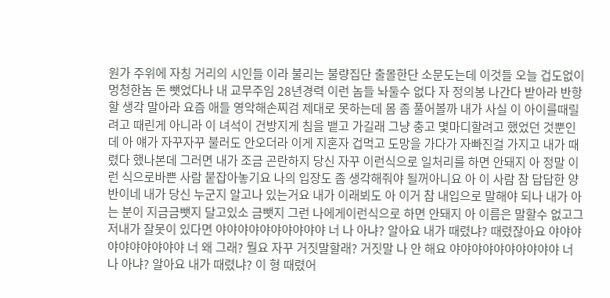원가 주위에 자칭 거리의 시인들 이라 불리는 불량집단 출몰한단 소문도는데 이것들 오늘 겁도없이 멍청한놈 돈 뺏었다나 내 교무주임 28년경력 이런 놈들 놔둘수 없다 자 정의봉 나간다 받아라 반항할 생각 말아라 요즘 애들 영악해손찌검 제대로 못하는데 몸 좀 풀어볼까 내가 사실 이 아이를때릴려고 때린게 아니라 이 녀석이 건방지게 침을 뱉고 가길래 그냥 충고 몇마디할려고 했었던 것뿐인데 아 얘가 자꾸자꾸 불러도 안오더라 이게 지혼자 겁먹고 도망을 가다가 자빠진걸 가지고 내가 때렸다 했나본데 그러면 내가 조금 곤란하지 당신 자꾸 이런식으로 일처리를 하면 안돼지 아 정말 이런 식으로바쁜 사람 붙잡아놓기요 나의 입장도 좀 생각해줘야 될꺼아니요 아 이 사람 참 답답한 양반이네 내가 당신 누군지 알고나 있는거요 내가 이래뵈도 아 이거 참 내입으로 말해야 되나 내가 아는 분이 지금금뺏지 달고있소 금뺏지 그런 나에게이런식으로 하면 안돼지 아 이름은 말할수 없고그저내가 잘못이 있다면 야야야야야야야야야야 너 나 아냐? 알아요 내가 때렸냐? 때렸잖아요 야야야야야야야야야야 너 왜 그래? 뭘요 자꾸 거짓말할래? 거짓말 나 안 해요 야야야야야야야야야야 너 나 아냐? 알아요 내가 때렸냐? 이 형 때렸어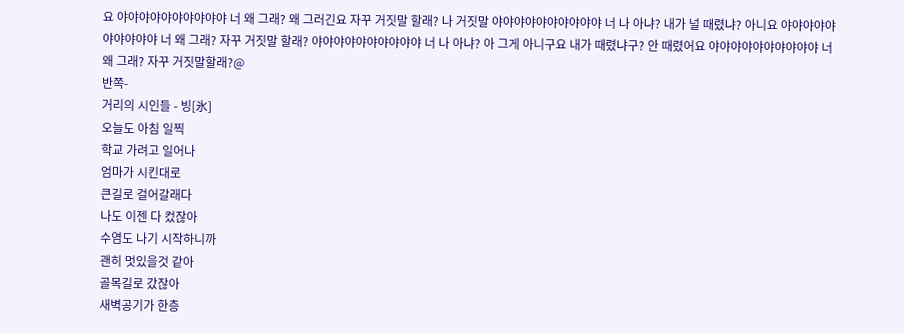요 야야야야야야야야야야 너 왜 그래? 왜 그러긴요 자꾸 거짓말 할래? 나 거짓말 야야야야야야야야야야 너 나 아냐? 내가 널 때렸냐? 아니요 야야야야야야야야야야 너 왜 그래? 자꾸 거짓말 할래? 야야야야야야야야야야 너 나 아냐? 아 그게 아니구요 내가 때렸냐구? 안 때렸어요 야야야야야야야야야야 너 왜 그래? 자꾸 거짓말할래?@
반쪽-
거리의 시인들 - 빙[氷]
오늘도 아침 일찍
학교 가려고 일어나
엄마가 시킨대로
큰길로 걸어갈래다
나도 이젠 다 컸잖아
수염도 나기 시작하니까
괜히 멋있을것 같아
골목길로 갔잖아
새벽공기가 한층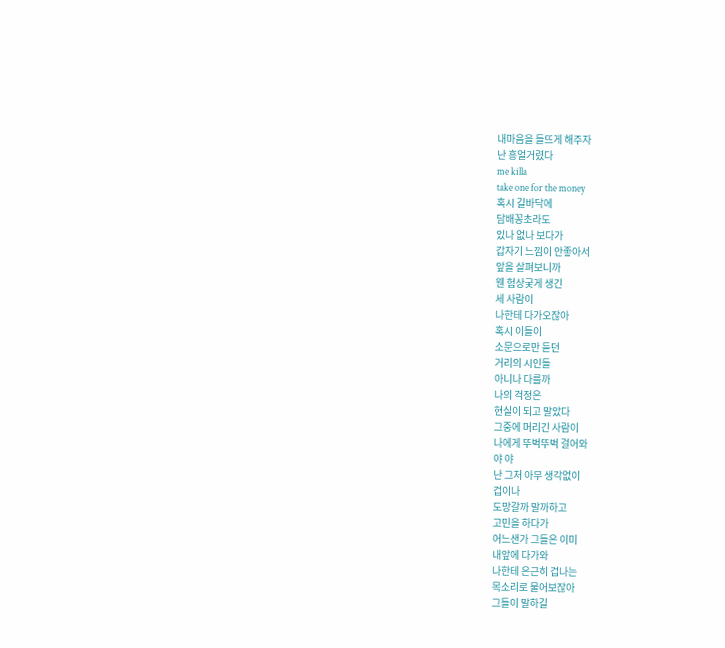내마음을 들뜨게 해주자
난 흥얼거렸다
me killa
take one for the money
혹시 길바닥에
담배꽁초라도
있나 없나 보다가
갑자기 느낌이 안좋아서
앞을 살펴보니까
웬 험상궂게 생긴
세 사람이
나한테 다가오잖아
혹시 이들이
소문으로만 듣던
거리의 시인들
아니나 다를까
나의 걱정은
현실이 되고 말았다
그중에 머리긴 사람이
나에게 뚜벅뚜벅 걸어와
야 야
난 그저 아무 생각없이
겁이나
도망갈까 말까하고
고민을 하다가
어느샌가 그들은 이미
내앞에 다가와
나한테 은근히 겁나는
목소리로 물어보잖아
그들이 말하길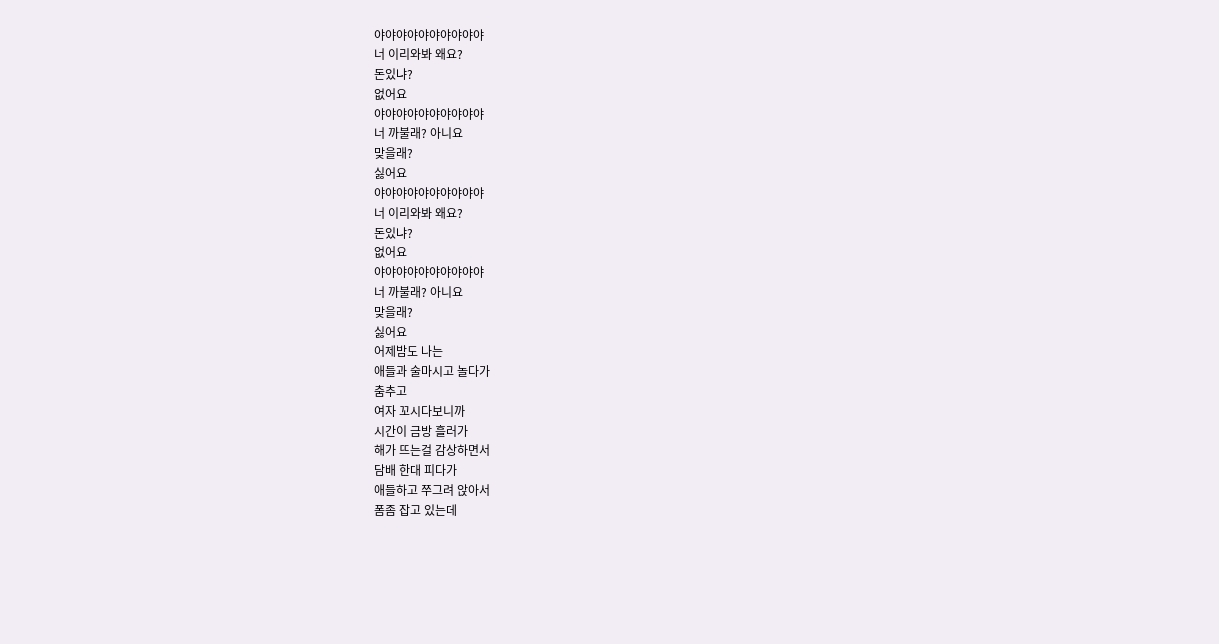야야야야야야야야야야
너 이리와봐 왜요?
돈있냐?
없어요
야야야야야야야야야야
너 까불래? 아니요
맞을래?
싫어요
야야야야야야야야야야
너 이리와봐 왜요?
돈있냐?
없어요
야야야야야야야야야야
너 까불래? 아니요
맞을래?
싫어요
어제밤도 나는
애들과 술마시고 놀다가
춤추고
여자 꼬시다보니까
시간이 금방 흘러가
해가 뜨는걸 감상하면서
담배 한대 피다가
애들하고 쭈그려 앉아서
폼좀 잡고 있는데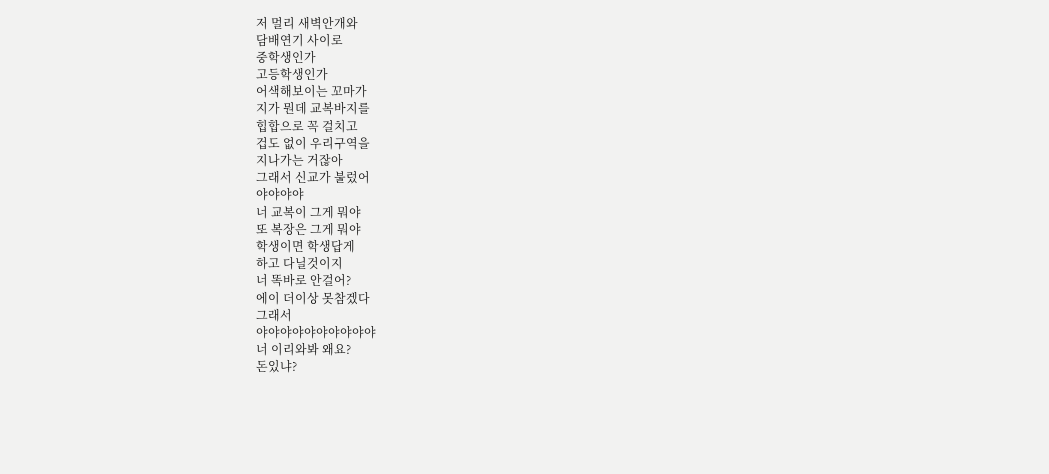저 멀리 새벽안개와
담배연기 사이로
중학생인가
고등학생인가
어색해보이는 꼬마가
지가 뭔데 교복바지를
힙합으로 꼭 걸치고
겁도 없이 우리구역을
지나가는 거잖아
그래서 신교가 불렀어
야야야야
너 교복이 그게 뭐야
또 복장은 그게 뭐야
학생이면 학생답게
하고 다닐것이지
너 똑바로 안걸어?
에이 더이상 못참겠다
그래서
야야야야야야야야야야
너 이리와봐 왜요?
돈있냐?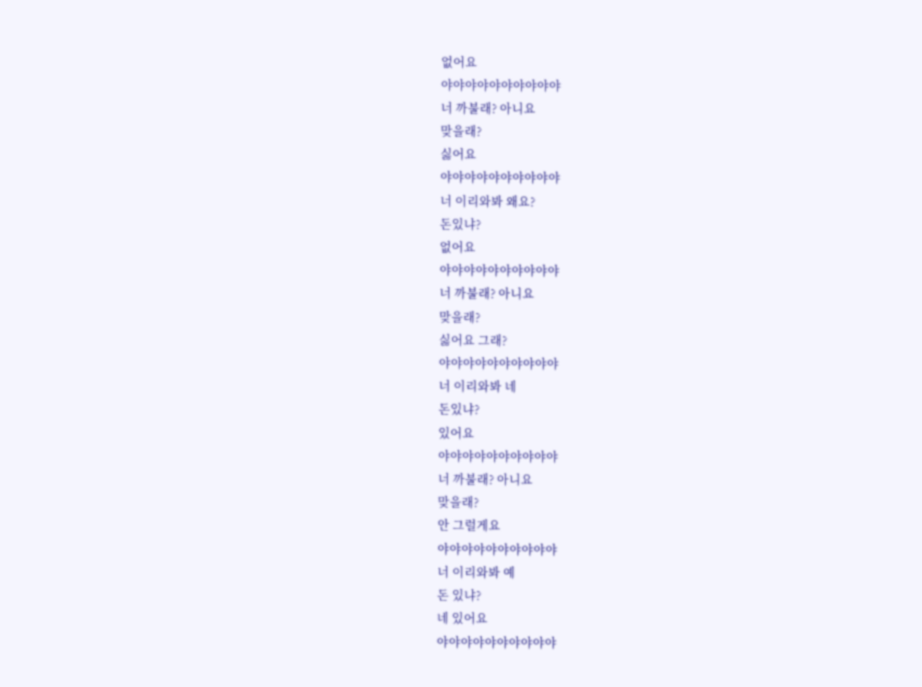없어요
야야야야야야야야야야
너 까불래? 아니요
맞을래?
싫어요
야야야야야야야야야야
너 이리와봐 왜요?
돈있냐?
없어요
야야야야야야야야야야
너 까불래? 아니요
맞을래?
싫어요 그래?
야야야야야야야야야야
너 이리와봐 네
돈있냐?
있어요
야야야야야야야야야야
너 까불래? 아니요
맞을래?
안 그럴게요
야야야야야야야야야야
너 이리와봐 예
돈 있냐?
네 있어요
야야야야야야야야야야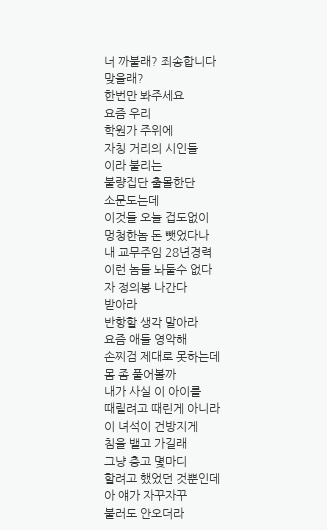너 까불래? 죄송합니다
맞을래?
한번만 봐주세요
요즘 우리
학원가 주위에
자칭 거리의 시인들
이라 불리는
불량집단 출몰한단
소문도는데
이것들 오늘 겁도없이
멍청한놈 돈 뺏었다나
내 교무주임 28년경력
이런 놈들 놔둘수 없다
자 정의봉 나간다
받아라
반항할 생각 말아라
요즘 애들 영악해
손찌검 제대로 못하는데
몸 좀 풀어볼까
내가 사실 이 아이를
때릴려고 때린게 아니라
이 녀석이 건방지게
침을 뱉고 가길래
그냥 충고 몇마디
할려고 했었던 것뿐인데
아 얘가 자꾸자꾸
불러도 안오더라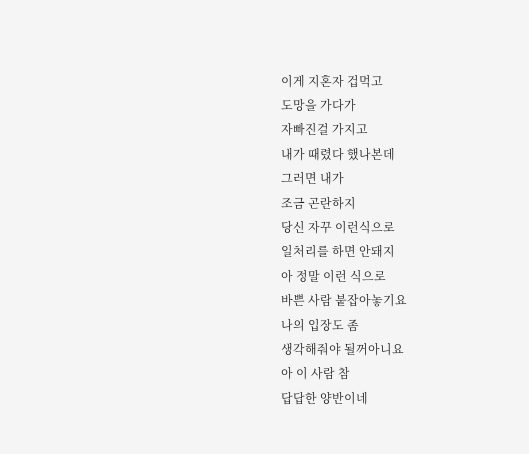이게 지혼자 겁먹고
도망을 가다가
자빠진걸 가지고
내가 때렸다 했나본데
그러면 내가
조금 곤란하지
당신 자꾸 이런식으로
일처리를 하면 안돼지
아 정말 이런 식으로
바쁜 사람 붙잡아놓기요
나의 입장도 좀
생각해줘야 될꺼아니요
아 이 사람 참
답답한 양반이네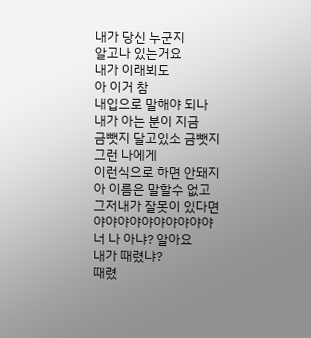내가 당신 누군지
알고나 있는거요
내가 이래뵈도
아 이거 참
내입으로 말해야 되나
내가 아는 분이 지금
금뺏지 달고있소 금뺏지
그런 나에게
이런식으로 하면 안돼지
아 이름은 말할수 없고
그저내가 잘못이 있다면
야야야야야야야야야야
너 나 아냐? 알아요
내가 때렸냐?
때렸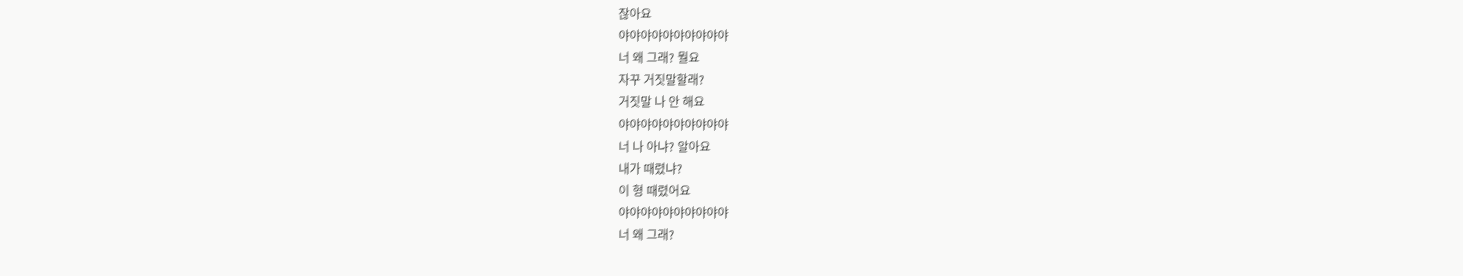잖아요
야야야야야야야야야야
너 왜 그래? 뭘요
자꾸 거짓말할래?
거짓말 나 안 해요
야야야야야야야야야야
너 나 아냐? 알아요
내가 때렸냐?
이 형 때렸어요
야야야야야야야야야야
너 왜 그래?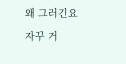왜 그러긴요
자꾸 거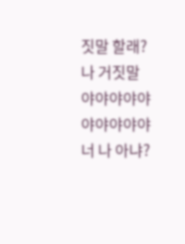짓말 할래?
나 거짓말
야야야야야야야야야야
너 나 아냐?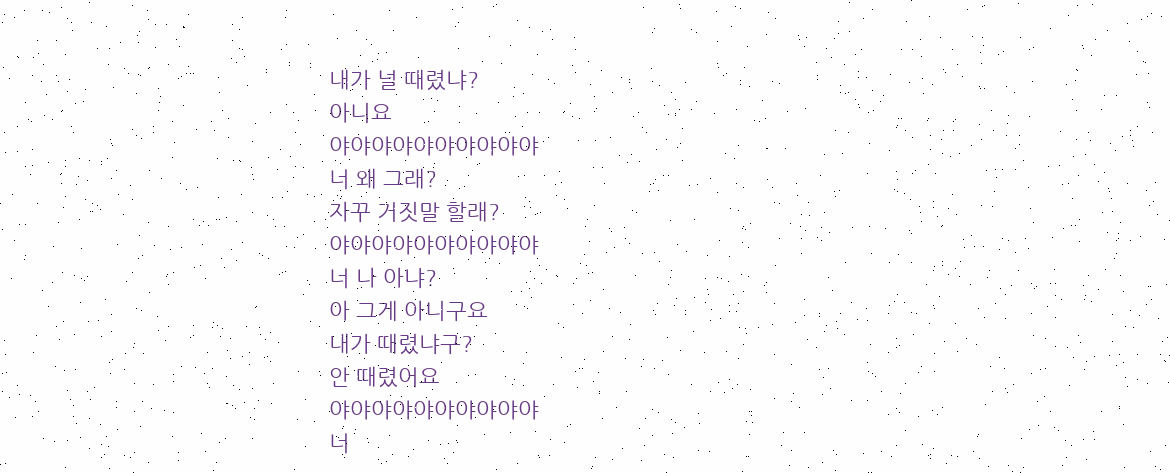내가 널 때렸냐?
아니요
야야야야야야야야야야
너 왜 그래?
자꾸 거짓말 할래?
야야야야야야야야야야
너 나 아냐?
아 그게 아니구요
내가 때렸냐구?
안 때렸어요
야야야야야야야야야야
너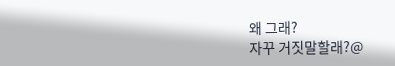왜 그래?
자꾸 거짓말할래?@